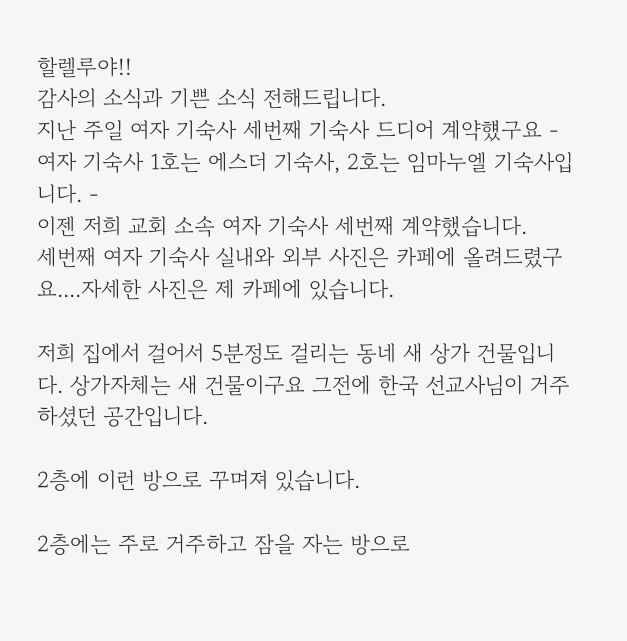할렐루야!!
감사의 소식과 기쁜 소식 전해드립니다.
지난 주일 여자 기숙사 세번째 기숙사 드디어 계약헀구요 - 여자 기숙사 1호는 에스더 기숙사, 2호는 임마누엘 기숙사입니다. -
이젠 저희 교회 소속 여자 기숙사 세번째 계약했습니다.
세번째 여자 기숙사 실내와 외부 사진은 카페에 올려드렸구요....자세한 사진은 제 카페에 있습니다.

저희 집에서 걸어서 5분정도 걸리는 동네 새 상가 건물입니다. 상가자체는 새 건물이구요 그전에 한국 선교사님이 거주하셨던 공간입니다.

2층에 이런 방으로 꾸며져 있습니다.

2층에는 주로 거주하고 잠을 자는 방으로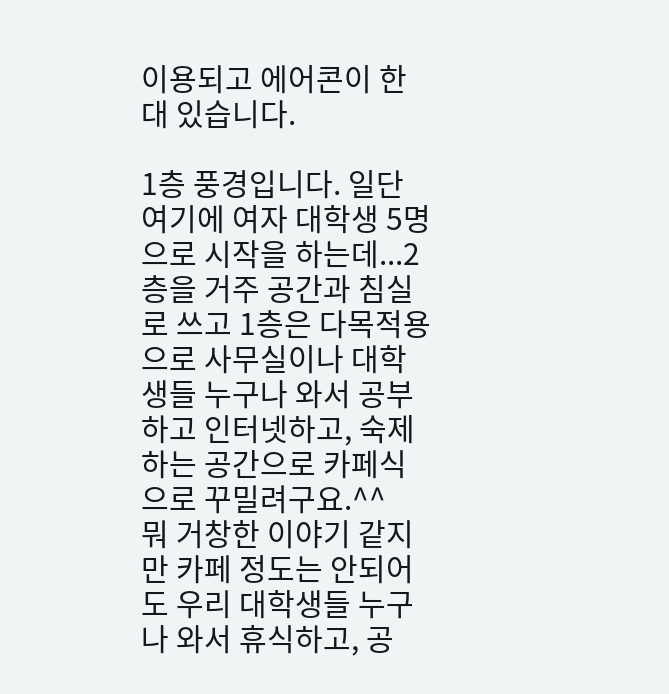이용되고 에어콘이 한 대 있습니다.

1층 풍경입니다. 일단 여기에 여자 대학생 5명으로 시작을 하는데...2층을 거주 공간과 침실로 쓰고 1층은 다목적용으로 사무실이나 대학생들 누구나 와서 공부하고 인터넷하고, 숙제하는 공간으로 카페식으로 꾸밀려구요.^^
뭐 거창한 이야기 같지만 카페 정도는 안되어도 우리 대학생들 누구나 와서 휴식하고, 공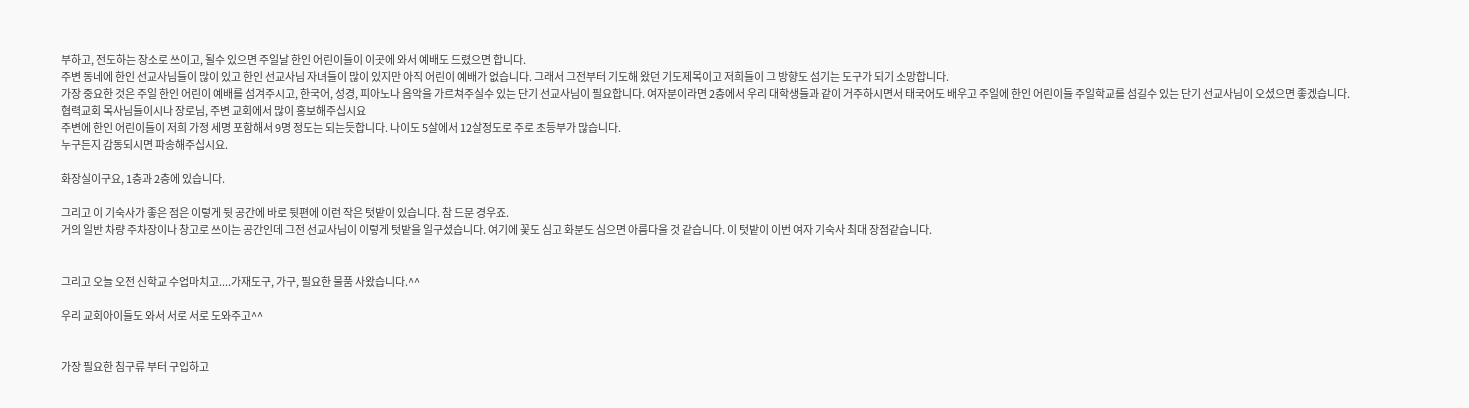부하고, 전도하는 장소로 쓰이고, 될수 있으면 주일날 한인 어린이들이 이곳에 와서 예배도 드렸으면 합니다.
주변 동네에 한인 선교사님들이 많이 있고 한인 선교사님 자녀들이 많이 있지만 아직 어린이 예배가 없습니다. 그래서 그전부터 기도해 왔던 기도제목이고 저희들이 그 방향도 섬기는 도구가 되기 소망합니다.
가장 중요한 것은 주일 한인 어린이 예배를 섬겨주시고, 한국어, 성경, 피아노나 음악을 가르쳐주실수 있는 단기 선교사님이 필요합니다. 여자분이라면 2층에서 우리 대학생들과 같이 거주하시면서 태국어도 배우고 주일에 한인 어린이들 주일학교를 섬길수 있는 단기 선교사님이 오셨으면 좋겠습니다.
협력교회 목사님들이시나 장로님, 주변 교회에서 많이 홍보해주십시요
주변에 한인 어린이들이 저희 가정 세명 포함해서 9명 정도는 되는듯합니다. 나이도 5살에서 12살정도로 주로 초등부가 많습니다.
누구든지 감동되시면 파송해주십시요.

화장실이구요, 1층과 2층에 있습니다.

그리고 이 기숙사가 좋은 점은 이렇게 뒷 공간에 바로 뒷편에 이런 작은 텃밭이 있습니다. 참 드문 경우죠.
거의 일반 차량 주차장이나 창고로 쓰이는 공간인데 그전 선교사님이 이렇게 텃밭을 일구셨습니다. 여기에 꽃도 심고 화분도 심으면 아름다울 것 같습니다. 이 텃밭이 이번 여자 기숙사 최대 장점같습니다.


그리고 오늘 오전 신학교 수업마치고....가재도구, 가구, 필요한 물품 사왔습니다.^^

우리 교회아이들도 와서 서로 서로 도와주고^^


가장 필요한 침구류 부터 구입하고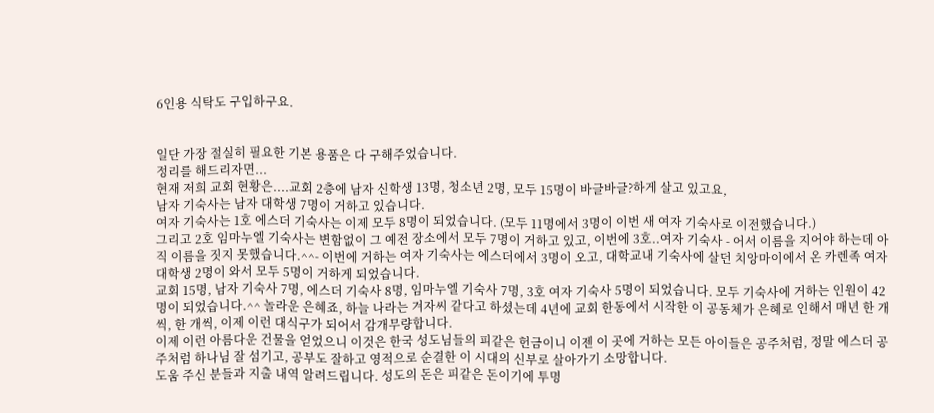6인용 식탁도 구입하구요.


일단 가장 절실히 필요한 기본 용품은 다 구해주었습니다.
정리를 해드리자면...
현재 저희 교회 현황은....교회 2층에 남자 신학생 13명, 청소년 2명, 모두 15명이 바글바글?하게 살고 있고요,
남자 기숙사는 남자 대학생 7명이 거하고 있습니다.
여자 기숙사는 1호 에스더 기숙사는 이제 모두 8명이 되었습니다. (모두 11명에서 3명이 이번 새 여자 기숙사로 이전했습니다.)
그리고 2호 임마누엘 기숙사는 변함없이 그 예전 장소에서 모두 7명이 거하고 있고, 이번에 3호..여자 기숙사 - 어서 이름을 지어야 하는데 아직 이름을 짓지 못했습니다.^^- 이번에 거하는 여자 기숙사는 에스더에서 3명이 오고, 대학교내 기숙사에 살던 치앙마이에서 온 카렌족 여자 대학생 2명이 와서 모두 5명이 거하게 되었습니다.
교회 15명, 남자 기숙사 7명, 에스더 기숙사 8명, 임마누엘 기숙사 7명, 3호 여자 기숙사 5명이 되었습니다. 모두 기숙사에 거하는 인원이 42명이 되었습니다.^^ 놀라운 은혜죠, 하늘 나라는 겨자씨 같다고 하셨는데 4년에 교회 한동에서 시작한 이 공동체가 은혜로 인해서 매년 한 개씩, 한 개씩, 이제 이런 대식구가 되어서 감개무량합니다.
이제 이런 아름다운 건물을 얻었으니 이것은 한국 성도님들의 피같은 헌금이니 이젠 이 곳에 거하는 모든 아이들은 공주처럼, 정말 에스더 공주처럼 하나님 잘 섬기고, 공부도 잘하고 영적으로 순결한 이 시대의 신부로 살아가기 소망합니다.
도움 주신 분들과 지출 내역 알려드립니다. 성도의 돈은 피같은 돈이기에 투명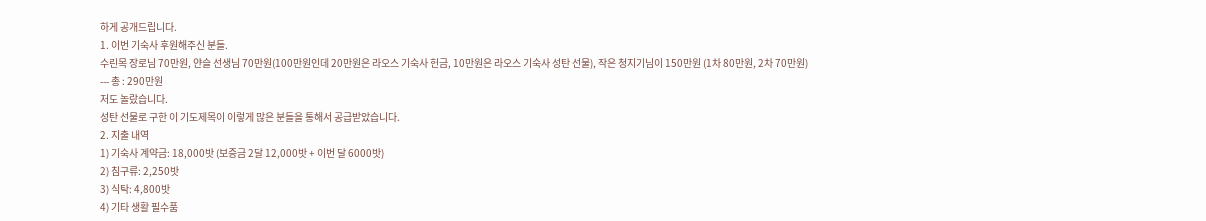하게 공개드립니다.
1. 이번 기숙사 후원해주신 분들.
수린목 장로님 70만원, 얀슬 선생님 70만원(100만원인데 20만원은 라오스 기숙사 헌금, 10만원은 라오스 기숙사 성탄 선물), 작은 청지기님이 150만원 (1차 80만원, 2차 70만원)
--- 총 : 290만원
저도 놀랐습니다.
성탄 선물로 구한 이 기도제목이 이렇게 많은 분들을 통해서 공급받았습니다.
2. 지출 내역
1) 기숙사 계약금: 18,000밧 (보증금 2달 12,000밧 + 이번 달 6000밧)
2) 침구류: 2,250밧
3) 식탁: 4,800밧
4) 기타 생활 필수품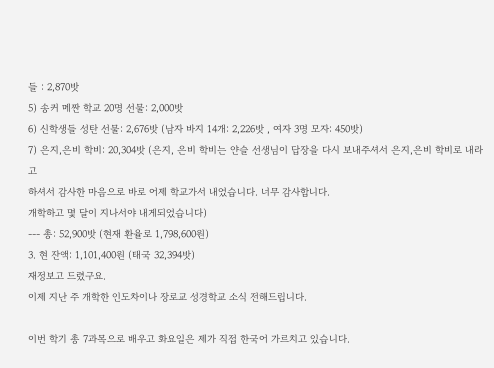들 : 2,870밧
5) 송커 메짠 학교 20명 선물: 2,000밧
6) 신학생들 성탄 선물: 2,676밧 (남자 바지 14개: 2,226밧 , 여자 3명 모자: 450밧)
7) 은지,은비 학비: 20,304밧 (은지, 은비 학비는 얀슬 선생님이 답장을 다시 보내주셔서 은지,은비 학비로 내라고
하셔서 감사한 마음으로 바로 어제 학교가서 내었습니다. 너무 감사합니다.
개학하고 몇 달이 지나서야 내게되었습니다)
--- 총: 52,900밧 (현재 환율로 1,798,600원)
3. 현 잔액: 1,101,400원 (태국 32,394밧)
재정보고 드렸구요.
이제 지난 주 개학한 인도차이나 장로교 성경학교 소식 전해드립니다.

이번 학기 총 7과목으로 배우고 화요일은 제가 직접 한국어 가르치고 있습니다.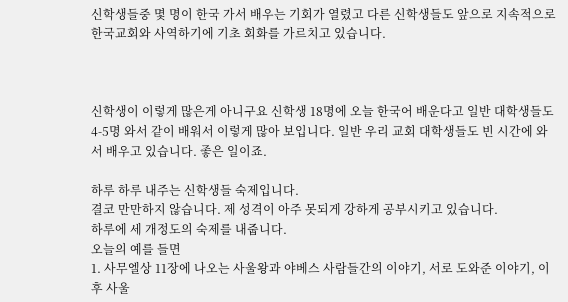신학생들중 몇 명이 한국 가서 배우는 기회가 열렸고 다른 신학생들도 앞으로 지속적으로 한국교회와 사역하기에 기초 회화를 가르치고 있습니다.



신학생이 이렇게 많은게 아니구요 신학생 18명에 오늘 한국어 배운다고 일반 대학생들도 4-5명 와서 같이 배워서 이렇게 많아 보입니다. 일반 우리 교회 대학생들도 빈 시간에 와서 배우고 있습니다. 좋은 일이죠.

하루 하루 내주는 신학생들 숙제입니다.
결코 만만하지 않습니다. 제 성격이 아주 못되게 강하게 공부시키고 있습니다.
하루에 세 개정도의 숙제를 내줍니다.
오늘의 예를 들면
1. 사무엘상 11장에 나오는 사울왕과 야베스 사람들간의 이야기, 서로 도와준 이야기, 이후 사울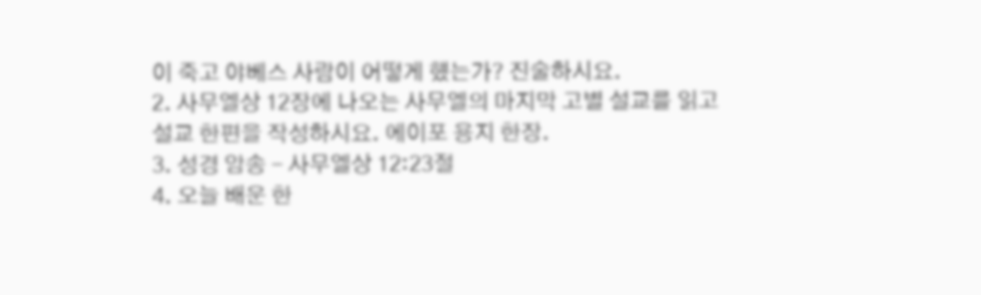이 죽고 야베스 사람이 어떻게 헀는가? 진술하시요.
2. 사무엘상 12장에 나오는 사무엘의 마지막 고별 설교를 읽고 설교 한편을 작성하시요. 에이포 용지 한장.
3. 성경 암송 - 사무엘상 12:23절
4. 오늘 배운 한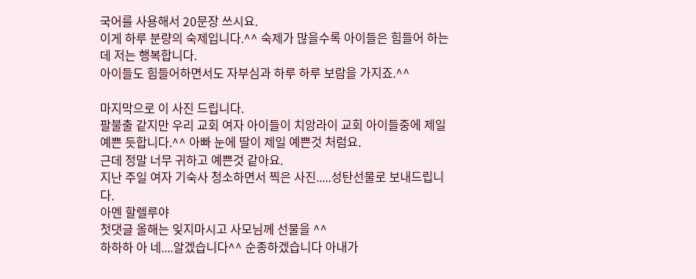국어를 사용해서 20문장 쓰시요.
이게 하루 분량의 숙제입니다.^^ 숙제가 많을수록 아이들은 힘들어 하는데 저는 행복합니다.
아이들도 힘들어하면서도 자부심과 하루 하루 보람을 가지죠.^^

마지막으로 이 사진 드립니다.
팔불출 같지만 우리 교회 여자 아이들이 치앙라이 교회 아이들중에 제일 예쁜 듯합니다.^^ 아빠 눈에 딸이 제일 예쁜것 처럼요.
근데 정말 너무 귀하고 예쁜것 같아요.
지난 주일 여자 기숙사 청소하면서 찍은 사진.....성탄선물로 보내드립니다.
아멘 할렐루야
첫댓글 올해는 잊지마시고 사모님께 선물을 ^^
하하하 아 네....알겠습니다^^ 순종하겠습니다 아내가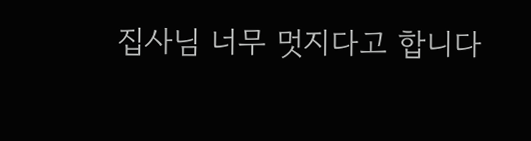집사님 너무 멋지다고 합니다